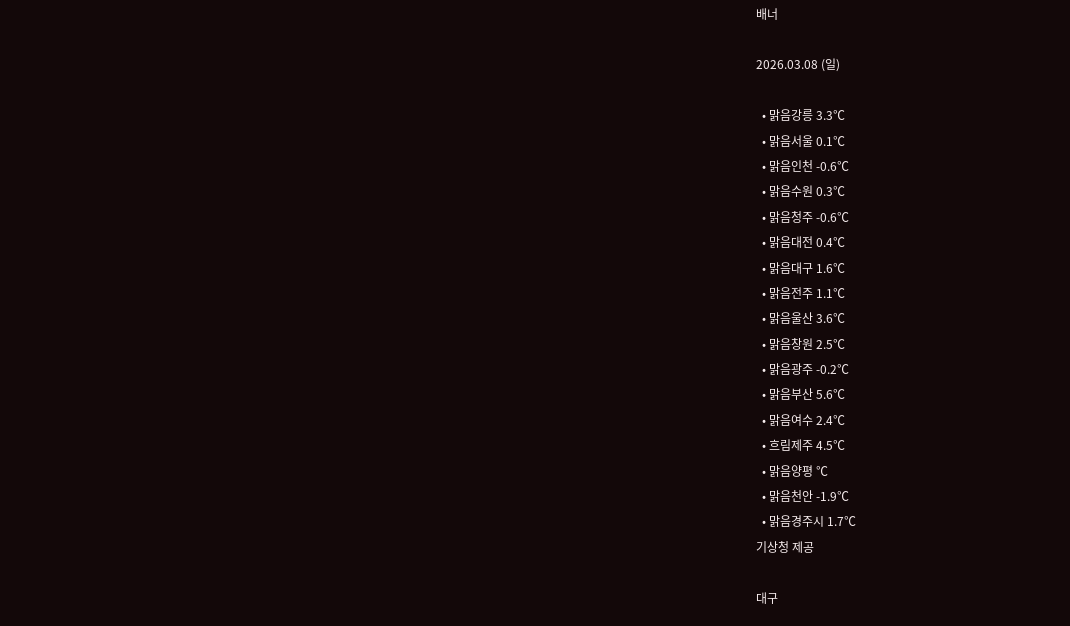배너

2026.03.08 (일)

  • 맑음강릉 3.3℃
  • 맑음서울 0.1℃
  • 맑음인천 -0.6℃
  • 맑음수원 0.3℃
  • 맑음청주 -0.6℃
  • 맑음대전 0.4℃
  • 맑음대구 1.6℃
  • 맑음전주 1.1℃
  • 맑음울산 3.6℃
  • 맑음창원 2.5℃
  • 맑음광주 -0.2℃
  • 맑음부산 5.6℃
  • 맑음여수 2.4℃
  • 흐림제주 4.5℃
  • 맑음양평 ℃
  • 맑음천안 -1.9℃
  • 맑음경주시 1.7℃
기상청 제공

대구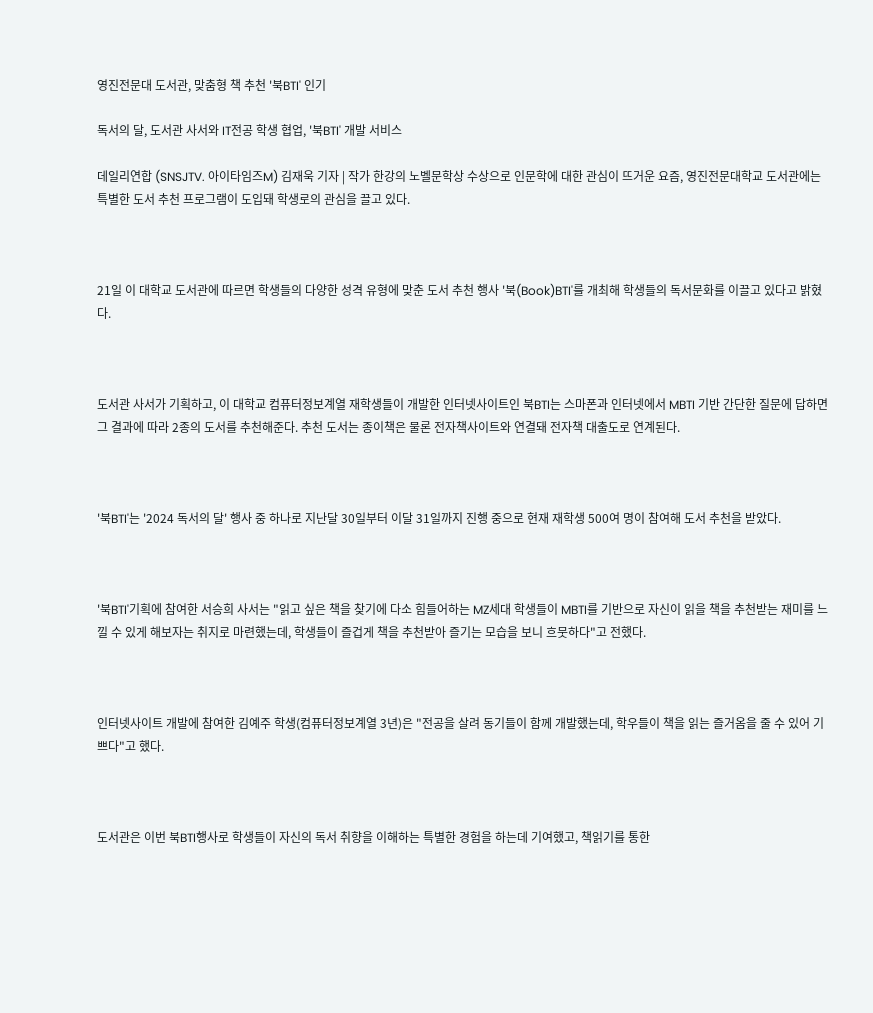영진전문대 도서관, 맞춤형 책 추천 '북BTI' 인기

독서의 달, 도서관 사서와 IT전공 학생 협업, '북BTI' 개발 서비스

데일리연합 (SNSJTV. 아이타임즈M) 김재욱 기자 | 작가 한강의 노벨문학상 수상으로 인문학에 대한 관심이 뜨거운 요즘, 영진전문대학교 도서관에는 특별한 도서 추천 프로그램이 도입돼 학생로의 관심을 끌고 있다.



21일 이 대학교 도서관에 따르면 학생들의 다양한 성격 유형에 맞춘 도서 추천 행사 '북(Book)BTI'를 개최해 학생들의 독서문화를 이끌고 있다고 밝혔다.



도서관 사서가 기획하고, 이 대학교 컴퓨터정보계열 재학생들이 개발한 인터넷사이트인 북BTI는 스마폰과 인터넷에서 MBTI 기반 간단한 질문에 답하면 그 결과에 따라 2종의 도서를 추천해준다. 추천 도서는 종이책은 물론 전자책사이트와 연결돼 전자책 대출도로 연계된다.



'북BTI'는 '2024 독서의 달' 행사 중 하나로 지난달 30일부터 이달 31일까지 진행 중으로 현재 재학생 500여 명이 참여해 도서 추천을 받았다.



'북BTI'기획에 참여한 서승희 사서는 "읽고 싶은 책을 찾기에 다소 힘들어하는 MZ세대 학생들이 MBTI를 기반으로 자신이 읽을 책을 추천받는 재미를 느낄 수 있게 해보자는 취지로 마련했는데, 학생들이 즐겁게 책을 추천받아 즐기는 모습을 보니 흐뭇하다"고 전했다.



인터넷사이트 개발에 참여한 김예주 학생(컴퓨터정보계열 3년)은 "전공을 살려 동기들이 함께 개발했는데, 학우들이 책을 읽는 즐거옴을 줄 수 있어 기쁘다"고 했다.



도서관은 이번 북BTI행사로 학생들이 자신의 독서 취향을 이해하는 특별한 경험을 하는데 기여했고, 책읽기를 통한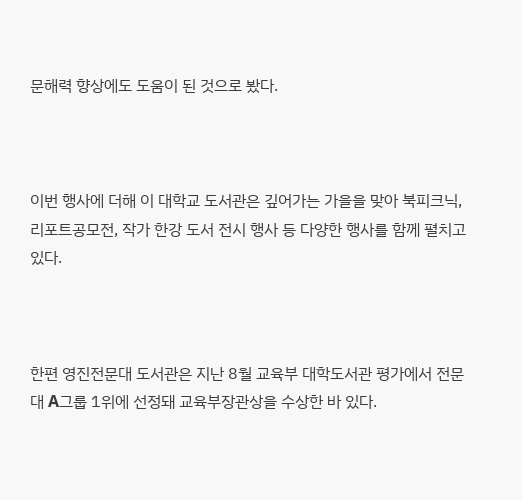문해력 향상에도 도움이 된 것으로 봤다.



이번 행사에 더해 이 대학교 도서관은 깊어가는 가을을 맞아 북피크닉, 리포트공모전, 작가 한강 도서 전시 행사 등 다양한 행사를 함께 펼치고 있다.



한편 영진전문대 도서관은 지난 8월 교육부 대학도서관 평가에서 전문대 A그룹 1위에 선정돼 교육부장관상을 수상한 바 있다.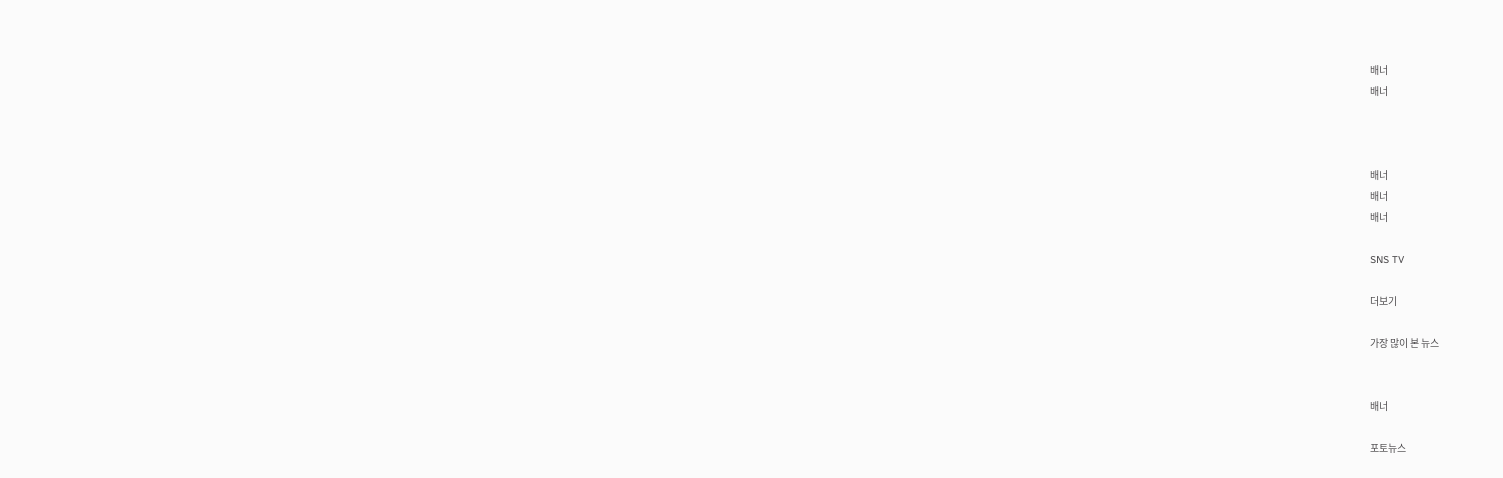배너
배너



배너
배너
배너

SNS TV

더보기

가장 많이 본 뉴스


배너

포토뉴스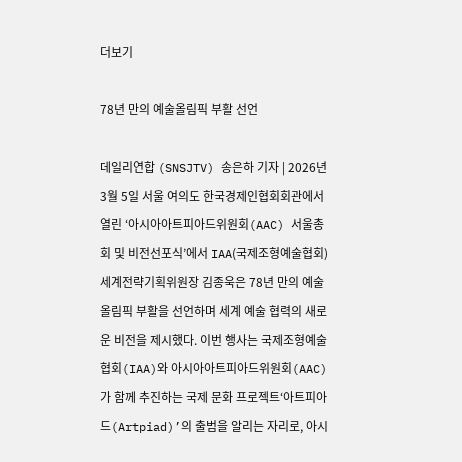더보기

78년 만의 예술올림픽 부활 선언

데일리연합 (SNSJTV) 송은하 기자 | 2026년 3월 5일 서울 여의도 한국경제인협회회관에서 열린 ‘아시아아트피아드위원회(AAC) 서울총회 및 비전선포식’에서 IAA(국제조형예술협회) 세계전략기획위원장 김종욱은 78년 만의 예술올림픽 부활을 선언하며 세계 예술 협력의 새로운 비전을 제시했다. 이번 행사는 국제조형예술협회(IAA)와 아시아아트피아드위원회(AAC)가 함께 추진하는 국제 문화 프로젝트‘아트피아드(Artpiad)’의 출범을 알리는 자리로, 아시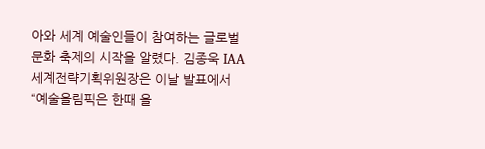아와 세계 예술인들이 참여하는 글로벌 문화 축제의 시작을 알렸다. 김종욱 IAA 세계전략기획위원장은 이날 발표에서 “예술올림픽은 한때 올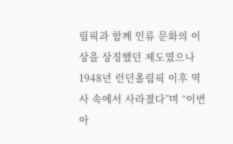림픽과 함께 인류 문화의 이상을 상징했던 제도였으나 1948년 런던올림픽 이후 역사 속에서 사라졌다”며 “이번 아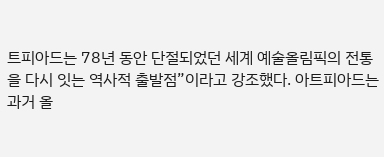트피아드는 78년 동안 단절되었던 세계 예술올림픽의 전통을 다시 잇는 역사적 출발점”이라고 강조했다. 아트피아드는 과거 올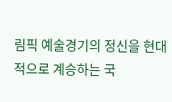림픽 예술경기의 정신을 현대적으로 계승하는 국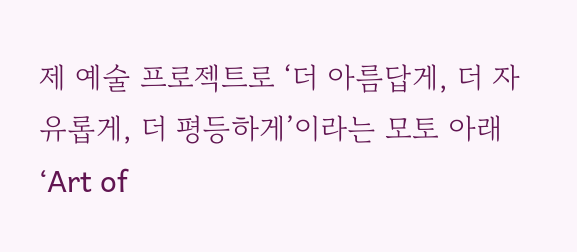제 예술 프로젝트로 ‘더 아름답게, 더 자유롭게, 더 평등하게’이라는 모토 아래 ‘Art of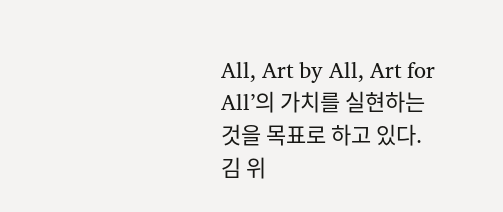All, Art by All, Art for All’의 가치를 실현하는 것을 목표로 하고 있다. 김 위